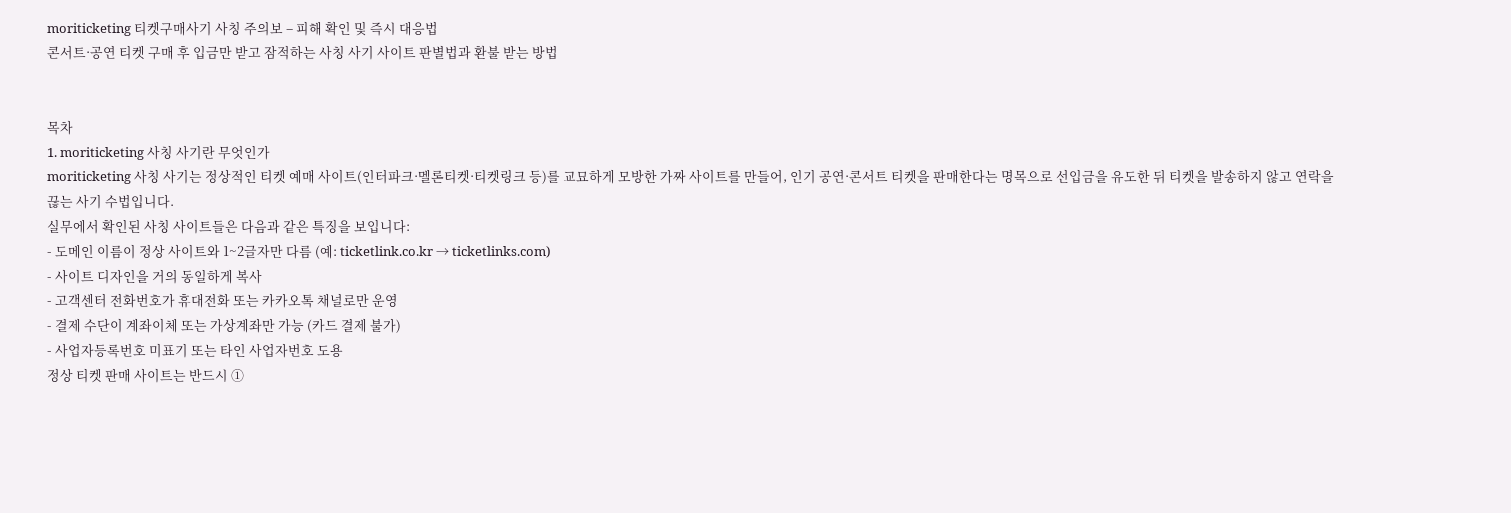moriticketing 티켓구매사기 사칭 주의보 – 피해 확인 및 즉시 대응법
콘서트·공연 티켓 구매 후 입금만 받고 잠적하는 사칭 사기 사이트 판별법과 환불 받는 방법


목차
1. moriticketing 사칭 사기란 무엇인가
moriticketing 사칭 사기는 정상적인 티켓 예매 사이트(인터파크·멜론티켓·티켓링크 등)를 교묘하게 모방한 가짜 사이트를 만들어, 인기 공연·콘서트 티켓을 판매한다는 명목으로 선입금을 유도한 뒤 티켓을 발송하지 않고 연락을 끊는 사기 수법입니다.
실무에서 확인된 사칭 사이트들은 다음과 같은 특징을 보입니다:
- 도메인 이름이 정상 사이트와 1~2글자만 다름 (예: ticketlink.co.kr → ticketlinks.com)
- 사이트 디자인을 거의 동일하게 복사
- 고객센터 전화번호가 휴대전화 또는 카카오톡 채널로만 운영
- 결제 수단이 계좌이체 또는 가상계좌만 가능 (카드 결제 불가)
- 사업자등록번호 미표기 또는 타인 사업자번호 도용
정상 티켓 판매 사이트는 반드시 ①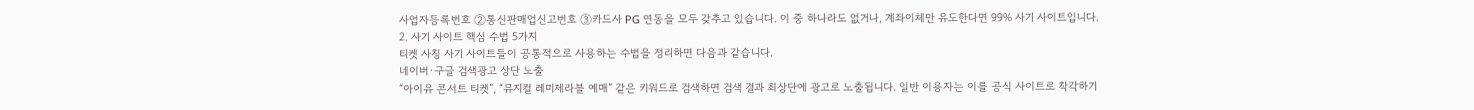사업자등록번호 ②통신판매업신고번호 ③카드사 PG 연동을 모두 갖추고 있습니다. 이 중 하나라도 없거나, 계좌이체만 유도한다면 99% 사기 사이트입니다.
2. 사기 사이트 핵심 수법 5가지
티켓 사칭 사기 사이트들이 공통적으로 사용하는 수법을 정리하면 다음과 같습니다.
네이버·구글 검색광고 상단 노출
“아이유 콘서트 티켓”, “뮤지컬 레미제라블 예매” 같은 키워드로 검색하면 검색 결과 최상단에 광고로 노출됩니다. 일반 이용자는 이를 공식 사이트로 착각하기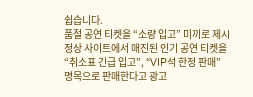쉽습니다.
품절 공연 티켓을 “소량 입고” 미끼로 제시
정상 사이트에서 매진된 인기 공연 티켓을 “취소표 긴급 입고”, “VIP석 한정 판매” 명목으로 판매한다고 광고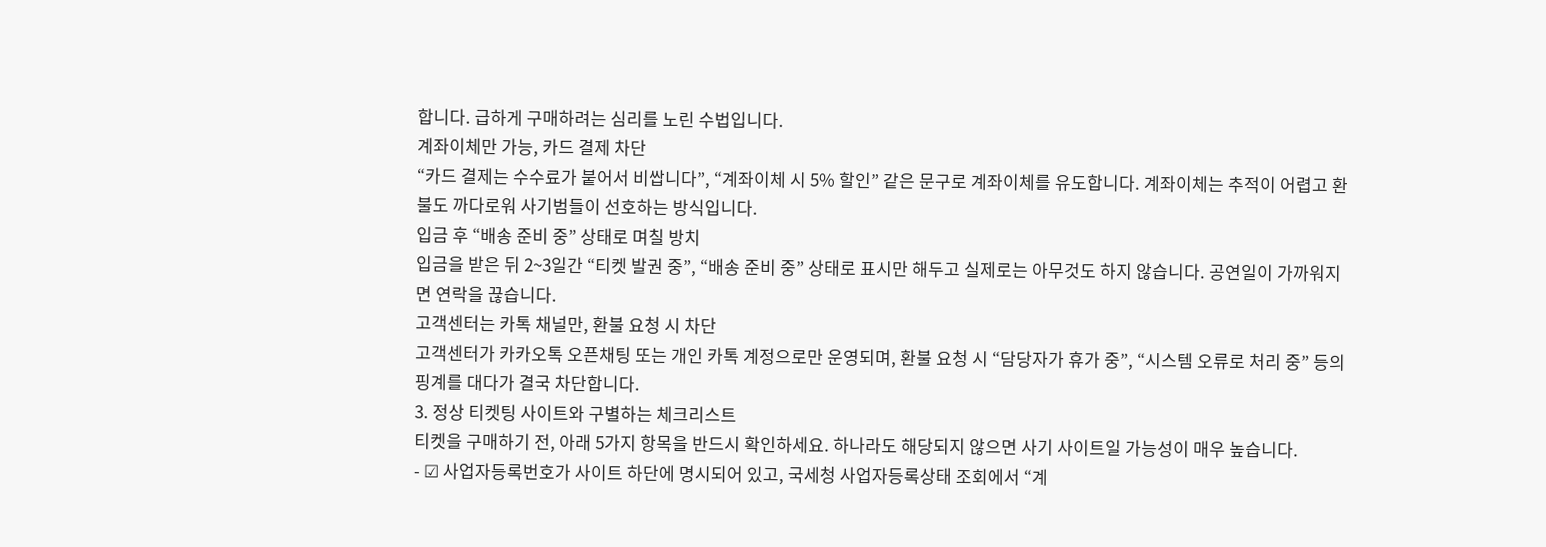합니다. 급하게 구매하려는 심리를 노린 수법입니다.
계좌이체만 가능, 카드 결제 차단
“카드 결제는 수수료가 붙어서 비쌉니다”, “계좌이체 시 5% 할인” 같은 문구로 계좌이체를 유도합니다. 계좌이체는 추적이 어렵고 환불도 까다로워 사기범들이 선호하는 방식입니다.
입금 후 “배송 준비 중” 상태로 며칠 방치
입금을 받은 뒤 2~3일간 “티켓 발권 중”, “배송 준비 중” 상태로 표시만 해두고 실제로는 아무것도 하지 않습니다. 공연일이 가까워지면 연락을 끊습니다.
고객센터는 카톡 채널만, 환불 요청 시 차단
고객센터가 카카오톡 오픈채팅 또는 개인 카톡 계정으로만 운영되며, 환불 요청 시 “담당자가 휴가 중”, “시스템 오류로 처리 중” 등의 핑계를 대다가 결국 차단합니다.
3. 정상 티켓팅 사이트와 구별하는 체크리스트
티켓을 구매하기 전, 아래 5가지 항목을 반드시 확인하세요. 하나라도 해당되지 않으면 사기 사이트일 가능성이 매우 높습니다.
- ☑ 사업자등록번호가 사이트 하단에 명시되어 있고, 국세청 사업자등록상태 조회에서 “계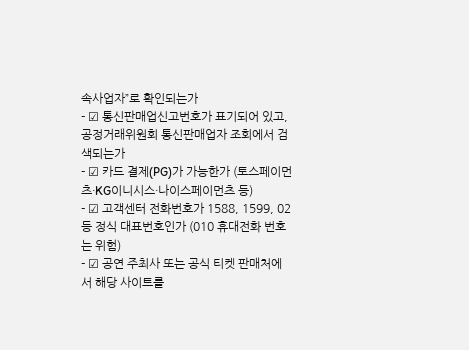속사업자”로 확인되는가
- ☑ 통신판매업신고번호가 표기되어 있고, 공정거래위원회 통신판매업자 조회에서 검색되는가
- ☑ 카드 결제(PG)가 가능한가 (토스페이먼츠·KG이니시스·나이스페이먼츠 등)
- ☑ 고객센터 전화번호가 1588, 1599, 02 등 정식 대표번호인가 (010 휴대전화 번호는 위험)
- ☑ 공연 주최사 또는 공식 티켓 판매처에서 해당 사이트를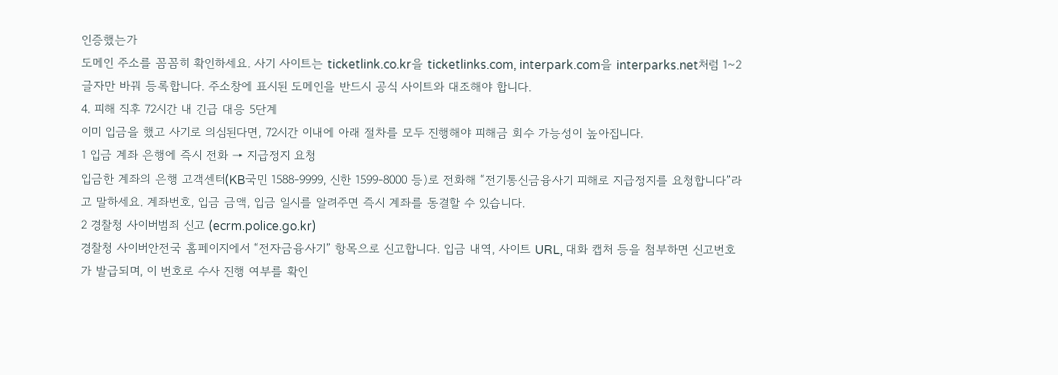인증했는가
도메인 주소를 꼼꼼히 확인하세요. 사기 사이트는 ticketlink.co.kr을 ticketlinks.com, interpark.com을 interparks.net처럼 1~2글자만 바꿔 등록합니다. 주소창에 표시된 도메인을 반드시 공식 사이트와 대조해야 합니다.
4. 피해 직후 72시간 내 긴급 대응 5단계
이미 입금을 했고 사기로 의심된다면, 72시간 이내에 아래 절차를 모두 진행해야 피해금 회수 가능성이 높아집니다.
1 입금 계좌 은행에 즉시 전화 → 지급정지 요청
입금한 계좌의 은행 고객센터(KB국민 1588-9999, 신한 1599-8000 등)로 전화해 “전기통신금융사기 피해로 지급정지를 요청합니다”라고 말하세요. 계좌번호, 입금 금액, 입금 일시를 알려주면 즉시 계좌를 동결할 수 있습니다.
2 경찰청 사이버범죄 신고 (ecrm.police.go.kr)
경찰청 사이버안전국 홈페이지에서 “전자금융사기” 항목으로 신고합니다. 입금 내역, 사이트 URL, 대화 캡처 등을 첨부하면 신고번호가 발급되며, 이 번호로 수사 진행 여부를 확인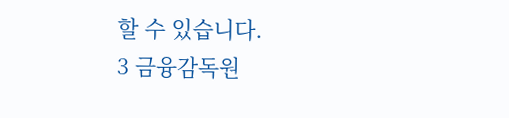할 수 있습니다.
3 금융감독원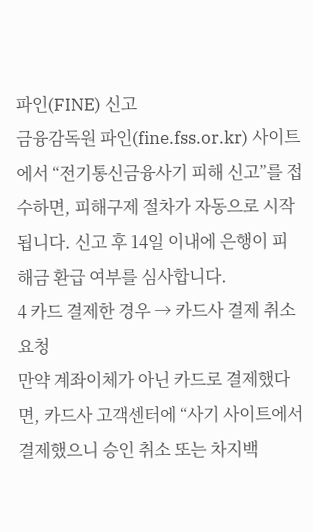파인(FINE) 신고
금융감독원 파인(fine.fss.or.kr) 사이트에서 “전기통신금융사기 피해 신고”를 접수하면, 피해구제 절차가 자동으로 시작됩니다. 신고 후 14일 이내에 은행이 피해금 환급 여부를 심사합니다.
4 카드 결제한 경우 → 카드사 결제 취소 요청
만약 계좌이체가 아닌 카드로 결제했다면, 카드사 고객센터에 “사기 사이트에서 결제했으니 승인 취소 또는 차지백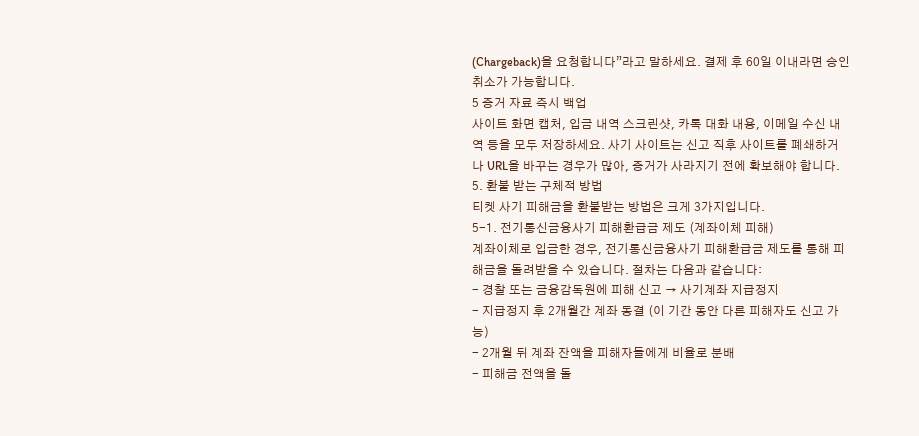(Chargeback)을 요청합니다”라고 말하세요. 결제 후 60일 이내라면 승인 취소가 가능합니다.
5 증거 자료 즉시 백업
사이트 화면 캡처, 입금 내역 스크린샷, 카톡 대화 내용, 이메일 수신 내역 등을 모두 저장하세요. 사기 사이트는 신고 직후 사이트를 폐쇄하거나 URL을 바꾸는 경우가 많아, 증거가 사라지기 전에 확보해야 합니다.
5. 환불 받는 구체적 방법
티켓 사기 피해금을 환불받는 방법은 크게 3가지입니다.
5-1. 전기통신금융사기 피해환급금 제도 (계좌이체 피해)
계좌이체로 입금한 경우, 전기통신금융사기 피해환급금 제도를 통해 피해금을 돌려받을 수 있습니다. 절차는 다음과 같습니다:
- 경찰 또는 금융감독원에 피해 신고 → 사기계좌 지급정지
- 지급정지 후 2개월간 계좌 동결 (이 기간 동안 다른 피해자도 신고 가능)
- 2개월 뒤 계좌 잔액을 피해자들에게 비율로 분배
- 피해금 전액을 돌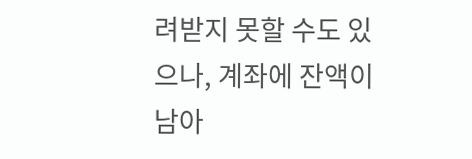려받지 못할 수도 있으나, 계좌에 잔액이 남아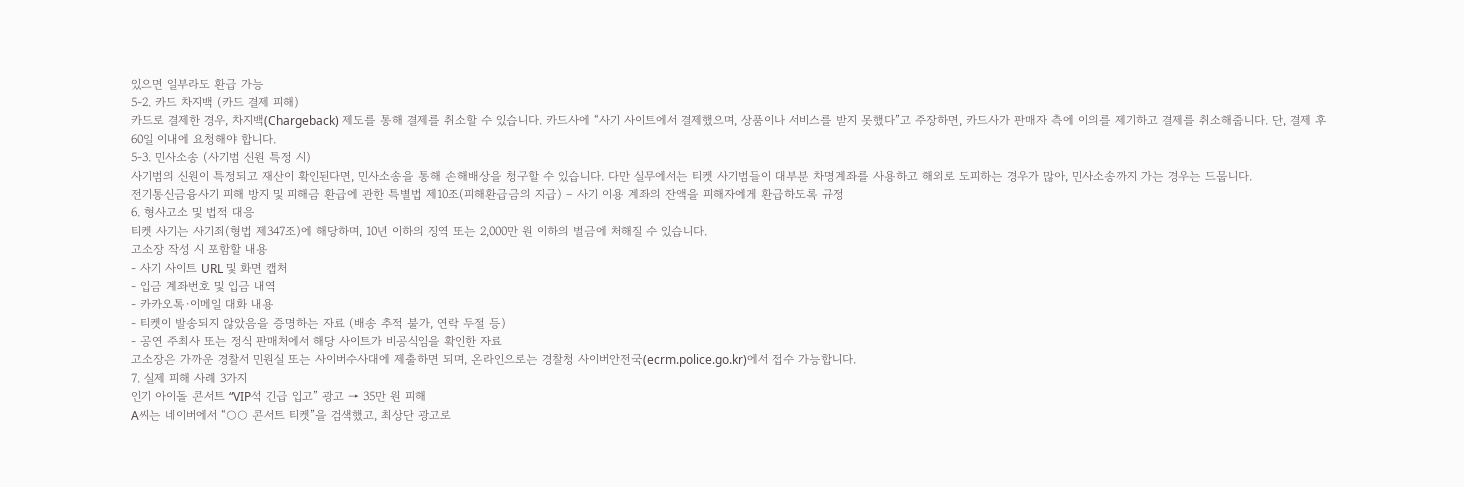있으면 일부라도 환급 가능
5-2. 카드 차지백 (카드 결제 피해)
카드로 결제한 경우, 차지백(Chargeback) 제도를 통해 결제를 취소할 수 있습니다. 카드사에 “사기 사이트에서 결제했으며, 상품이나 서비스를 받지 못했다”고 주장하면, 카드사가 판매자 측에 이의를 제기하고 결제를 취소해줍니다. 단, 결제 후 60일 이내에 요청해야 합니다.
5-3. 민사소송 (사기범 신원 특정 시)
사기범의 신원이 특정되고 재산이 확인된다면, 민사소송을 통해 손해배상을 청구할 수 있습니다. 다만 실무에서는 티켓 사기범들이 대부분 차명계좌를 사용하고 해외로 도피하는 경우가 많아, 민사소송까지 가는 경우는 드뭅니다.
전기통신금융사기 피해 방지 및 피해금 환급에 관한 특별법 제10조(피해환급금의 지급) – 사기 이용 계좌의 잔액을 피해자에게 환급하도록 규정
6. 형사고소 및 법적 대응
티켓 사기는 사기죄(형법 제347조)에 해당하며, 10년 이하의 징역 또는 2,000만 원 이하의 벌금에 처해질 수 있습니다.
고소장 작성 시 포함할 내용
- 사기 사이트 URL 및 화면 캡처
- 입금 계좌번호 및 입금 내역
- 카카오톡·이메일 대화 내용
- 티켓이 발송되지 않았음을 증명하는 자료 (배송 추적 불가, 연락 두절 등)
- 공연 주최사 또는 정식 판매처에서 해당 사이트가 비공식임을 확인한 자료
고소장은 가까운 경찰서 민원실 또는 사이버수사대에 제출하면 되며, 온라인으로는 경찰청 사이버안전국(ecrm.police.go.kr)에서 접수 가능합니다.
7. 실제 피해 사례 3가지
인기 아이돌 콘서트 “VIP석 긴급 입고” 광고 → 35만 원 피해
A씨는 네이버에서 “○○ 콘서트 티켓”을 검색했고, 최상단 광고로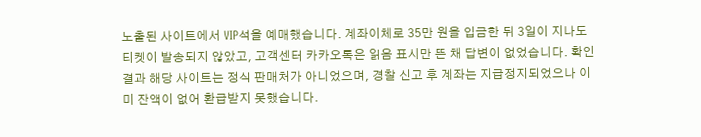노출된 사이트에서 VIP석을 예매했습니다. 계좌이체로 35만 원을 입금한 뒤 3일이 지나도 티켓이 발송되지 않았고, 고객센터 카카오톡은 읽음 표시만 뜬 채 답변이 없었습니다. 확인 결과 해당 사이트는 정식 판매처가 아니었으며, 경찰 신고 후 계좌는 지급정지되었으나 이미 잔액이 없어 환급받지 못했습니다.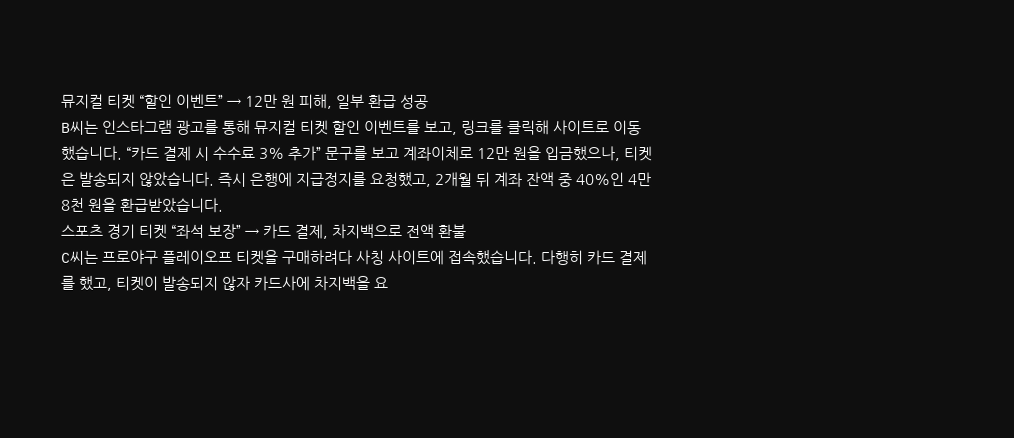뮤지컬 티켓 “할인 이벤트” → 12만 원 피해, 일부 환급 성공
B씨는 인스타그램 광고를 통해 뮤지컬 티켓 할인 이벤트를 보고, 링크를 클릭해 사이트로 이동했습니다. “카드 결제 시 수수료 3% 추가” 문구를 보고 계좌이체로 12만 원을 입금했으나, 티켓은 발송되지 않았습니다. 즉시 은행에 지급정지를 요청했고, 2개월 뒤 계좌 잔액 중 40%인 4만 8천 원을 환급받았습니다.
스포츠 경기 티켓 “좌석 보장” → 카드 결제, 차지백으로 전액 환불
C씨는 프로야구 플레이오프 티켓을 구매하려다 사칭 사이트에 접속했습니다. 다행히 카드 결제를 했고, 티켓이 발송되지 않자 카드사에 차지백을 요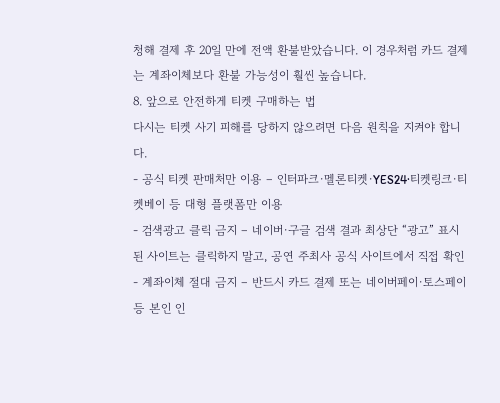청해 결제 후 20일 만에 전액 환불받았습니다. 이 경우처럼 카드 결제는 계좌이체보다 환불 가능성이 훨씬 높습니다.
8. 앞으로 안전하게 티켓 구매하는 법
다시는 티켓 사기 피해를 당하지 않으려면 다음 원칙을 지켜야 합니다.
- 공식 티켓 판매처만 이용 – 인터파크·멜론티켓·YES24·티켓링크·티켓베이 등 대형 플랫폼만 이용
- 검색광고 클릭 금지 – 네이버·구글 검색 결과 최상단 “광고” 표시된 사이트는 클릭하지 말고, 공연 주최사 공식 사이트에서 직접 확인
- 계좌이체 절대 금지 – 반드시 카드 결제 또는 네이버페이·토스페이 등 본인 인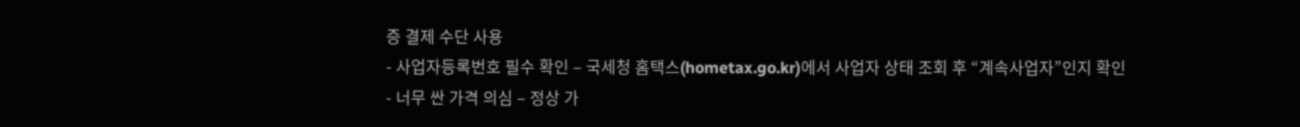증 결제 수단 사용
- 사업자등록번호 필수 확인 – 국세청 홈택스(hometax.go.kr)에서 사업자 상태 조회 후 “계속사업자”인지 확인
- 너무 싼 가격 의심 – 정상 가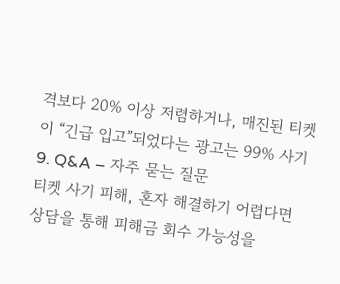격보다 20% 이상 저렴하거나, 매진된 티켓이 “긴급 입고”되었다는 광고는 99% 사기
9. Q&A – 자주 묻는 질문
티켓 사기 피해, 혼자 해결하기 어렵다면
상담을 통해 피해금 회수 가능성을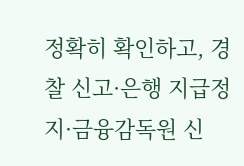정확히 확인하고, 경찰 신고·은행 지급정지·금융감독원 신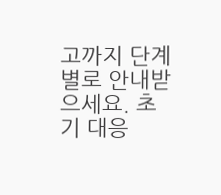고까지 단계별로 안내받으세요. 초기 대응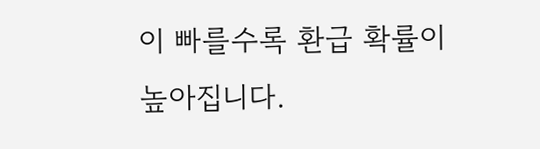이 빠를수록 환급 확률이 높아집니다.